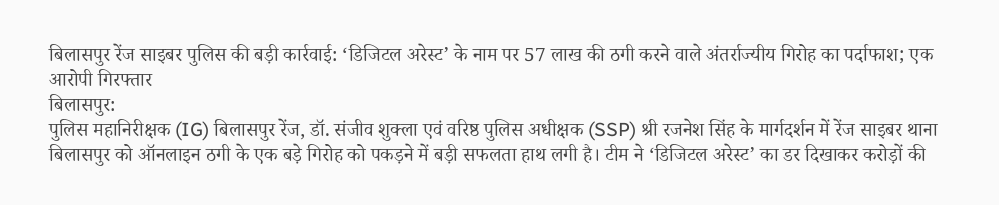बिलासपुर रेंज साइबर पुलिस की बड़ी कार्रवाई: ‘डिजिटल अरेस्ट’ के नाम पर 57 लाख की ठगी करने वाले अंतर्राज्यीय गिरोह का पर्दाफाश; एक आरोपी गिरफ्तार
बिलासपुर:
पुलिस महानिरीक्षक (IG) बिलासपुर रेंज, डॉ. संजीव शुक्ला एवं वरिष्ठ पुलिस अधीक्षक (SSP) श्री रजनेश सिंह के मार्गदर्शन में रेंज साइबर थाना बिलासपुर को ऑनलाइन ठगी के एक बड़े गिरोह को पकड़ने में बड़ी सफलता हाथ लगी है। टीम ने ‘डिजिटल अरेस्ट’ का डर दिखाकर करोड़ों की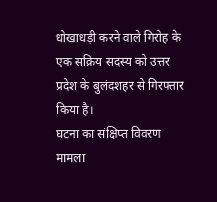धोखाधड़ी करने वाले गिरोह के एक सक्रिय सदस्य को उत्तर प्रदेश के बुलंदशहर से गिरफ्तार किया है।
घटना का संक्षिप्त विवरण
मामला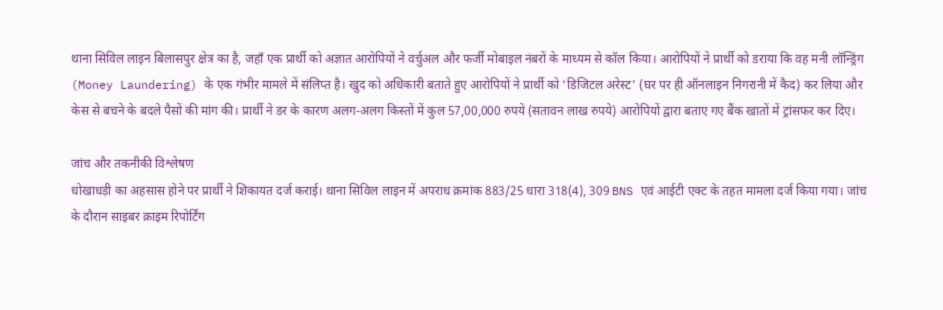थाना सिविल लाइन बिलासपुर क्षेत्र का है, जहाँ एक प्रार्थी को अज्ञात आरोपियों ने वर्चुअल और फर्जी मोबाइल नंबरों के माध्यम से कॉल किया। आरोपियों ने प्रार्थी को डराया कि वह मनी लॉन्ड्रिंग (Money Laundering) के एक गंभीर मामले में संलिप्त है। खुद को अधिकारी बताते हुए आरोपियों ने प्रार्थी को ‘डिजिटल अरेस्ट’ (घर पर ही ऑनलाइन निगरानी में कैद) कर लिया और केस से बचने के बदले पैसों की मांग की। प्रार्थी ने डर के कारण अलग-अलग किस्तों में कुल 57,00,000 रुपये (सतावन लाख रुपये) आरोपियों द्वारा बताए गए बैंक खातों में ट्रांसफर कर दिए।

जांच और तकनीकी विश्लेषण
धोखाधड़ी का अहसास होने पर प्रार्थी ने शिकायत दर्ज कराई। थाना सिविल लाइन में अपराध क्रमांक 883/25 धारा 318(4), 309 BNS एवं आईटी एक्ट के तहत मामला दर्ज किया गया। जांच के दौरान साइबर क्राइम रिपोर्टिंग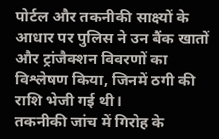पोर्टल और तकनीकी साक्ष्यों के आधार पर पुलिस ने उन बैंक खातों और ट्रांजैक्शन विवरणों का विश्लेषण किया, जिनमें ठगी की राशि भेजी गई थी।
तकनीकी जांच में गिरोह के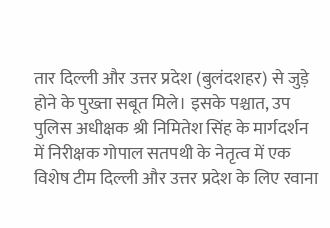तार दिल्ली और उत्तर प्रदेश (बुलंदशहर) से जुड़े होने के पुख्ता सबूत मिले। इसके पश्चात, उप पुलिस अधीक्षक श्री निमितेश सिंह के मार्गदर्शन में निरीक्षक गोपाल सतपथी के नेतृत्व में एक विशेष टीम दिल्ली और उत्तर प्रदेश के लिए रवाना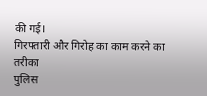की गई।
गिरफ्तारी और गिरोह का काम करने का तरीका
पुलिस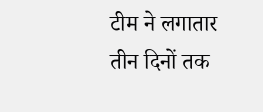टीम ने लगातार तीन दिनों तक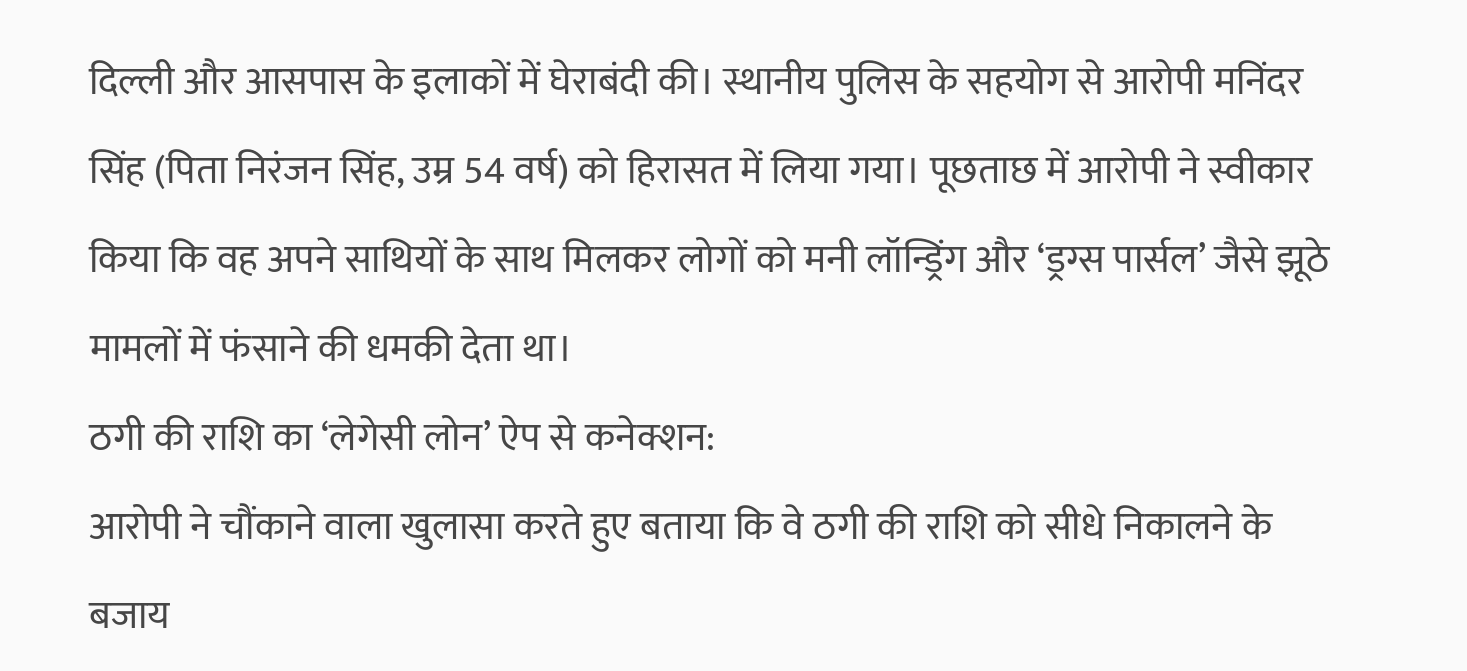दिल्ली और आसपास के इलाकों में घेराबंदी की। स्थानीय पुलिस के सहयोग से आरोपी मनिंदर सिंह (पिता निरंजन सिंह, उम्र 54 वर्ष) को हिरासत में लिया गया। पूछताछ में आरोपी ने स्वीकार किया कि वह अपने साथियों के साथ मिलकर लोगों को मनी लॉन्ड्रिंग और ‘ड्रग्स पार्सल’ जैसे झूठे मामलों में फंसाने की धमकी देता था।
ठगी की राशि का ‘लेगेसी लोन’ ऐप से कनेक्शन:
आरोपी ने चौंकाने वाला खुलासा करते हुए बताया कि वे ठगी की राशि को सीधे निकालने के बजाय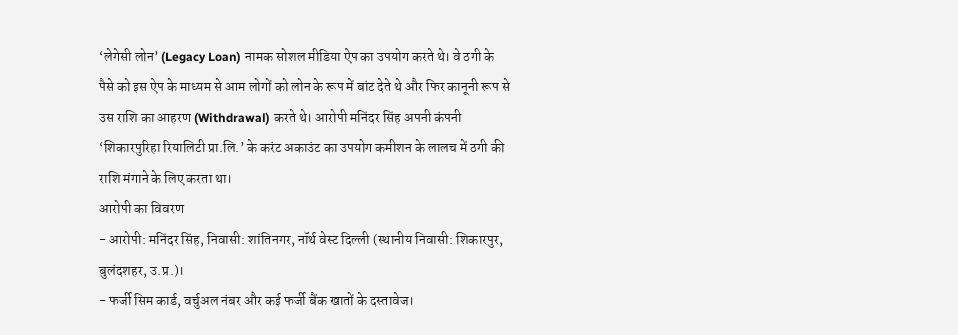‘लेगेसी लोन’ (Legacy Loan) नामक सोशल मीडिया ऐप का उपयोग करते थे। वे ठगी के पैसे को इस ऐप के माध्यम से आम लोगों को लोन के रूप में बांट देते थे और फिर कानूनी रूप से उस राशि का आहरण (Withdrawal) करते थे। आरोपी मनिंदर सिंह अपनी कंपनी ‘शिकारपुरिहा रियालिटी प्रा.लि.’ के करंट अकाउंट का उपयोग कमीशन के लालच में ठगी की राशि मंगाने के लिए करता था।
आरोपी का विवरण
- आरोपी: मनिंदर सिंह, निवासी: शांतिनगर, नॉर्थ वेस्ट दिल्ली (स्थानीय निवासी: शिकारपुर, बुलंदशहर, उ.प्र.)।
- फर्जी सिम कार्ड, वर्चुअल नंबर और कई फर्जी बैंक खातों के दस्तावेज।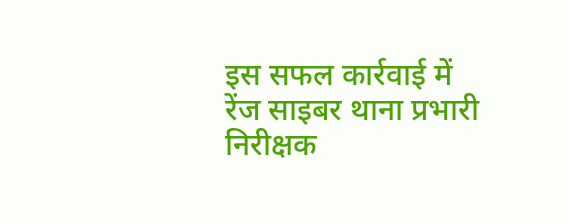इस सफल कार्रवाई में रेंज साइबर थाना प्रभारी निरीक्षक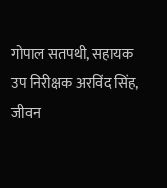गोपाल सतपथी, सहायक उप निरीक्षक अरविंद सिंह, जीवन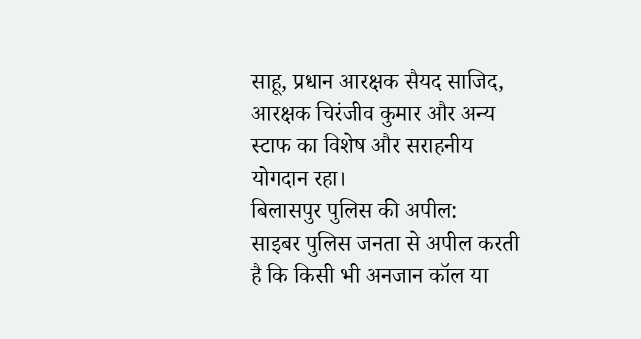साहू, प्रधान आरक्षक सैयद साजिद, आरक्षक चिरंजीव कुमार और अन्य स्टाफ का विशेष और सराहनीय योगदान रहा।
बिलासपुर पुलिस की अपील:
साइबर पुलिस जनता से अपील करती है कि किसी भी अनजान कॉल या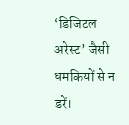‘डिजिटल अरेस्ट’ जैसी धमकियों से न डरें।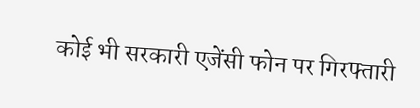कोई भी सरकारी एजेंसी फोन पर गिरफ्तारी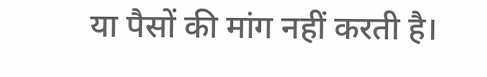या पैसों की मांग नहीं करती है।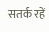सतर्क रहें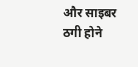और साइबर ठगी होने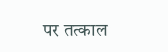पर तत्काल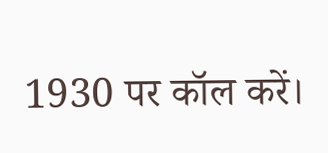1930 पर कॉल करें।